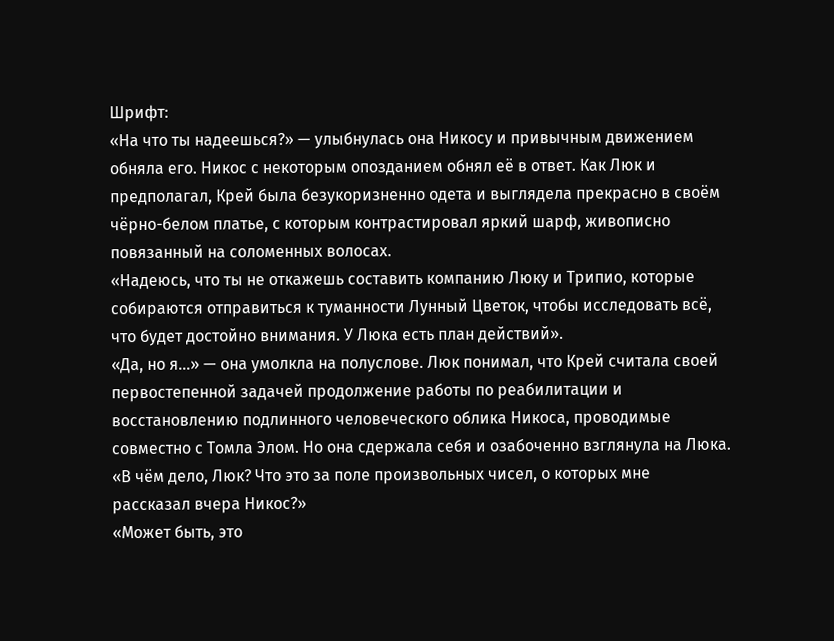Шрифт:
«На что ты надеешься?» — улыбнулась она Никосу и привычным движением обняла его. Никос с некоторым опозданием обнял её в ответ. Как Люк и предполагал, Крей была безукоризненно одета и выглядела прекрасно в своём чёрно-белом платье, с которым контрастировал яркий шарф, живописно повязанный на соломенных волосах.
«Надеюсь, что ты не откажешь составить компанию Люку и Трипио, которые собираются отправиться к туманности Лунный Цветок, чтобы исследовать всё, что будет достойно внимания. У Люка есть план действий».
«Да, но я…» — она умолкла на полуслове. Люк понимал, что Крей считала своей первостепенной задачей продолжение работы по реабилитации и восстановлению подлинного человеческого облика Никоса, проводимые совместно с Томла Элом. Но она сдержала себя и озабоченно взглянула на Люка. «В чём дело, Люк? Что это за поле произвольных чисел, о которых мне рассказал вчера Никос?»
«Может быть, это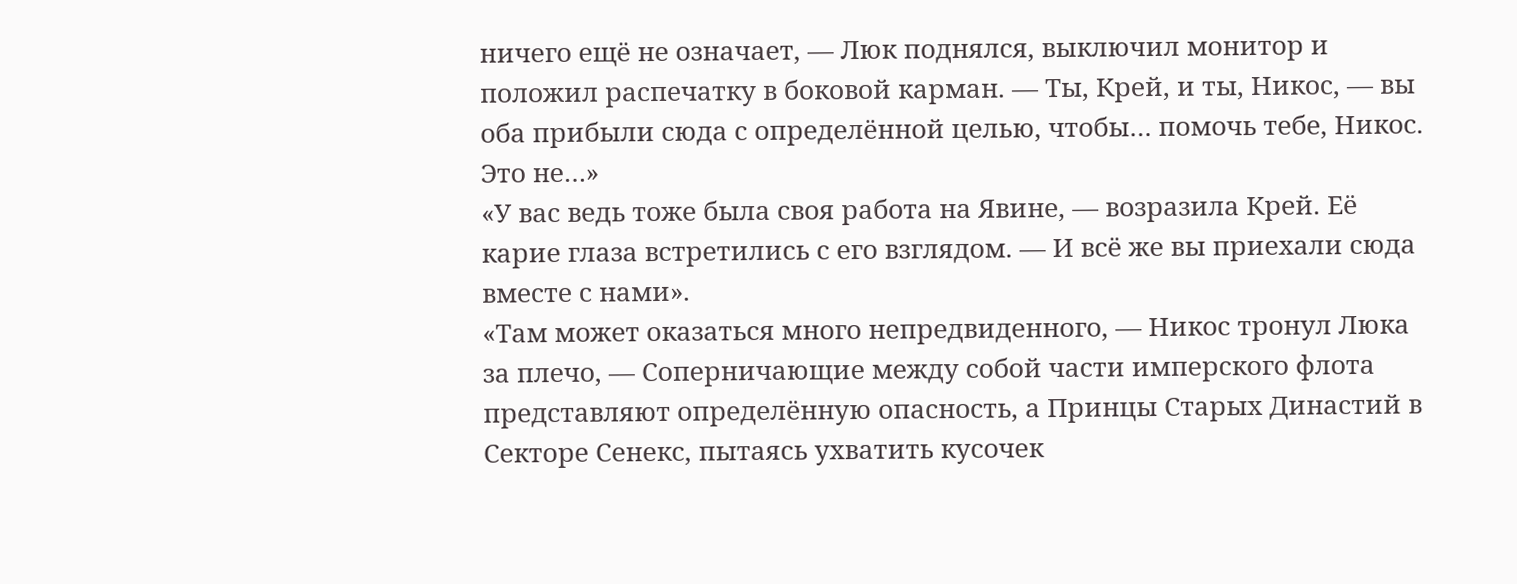ничего ещё не означает, — Люк поднялся, выключил монитор и положил распечатку в боковой карман. — Ты, Крей, и ты, Никос, — вы оба прибыли сюда с определённой целью, чтобы… помочь тебе, Никос. Это не…»
«У вас ведь тоже была своя работа на Явине, — возразила Крей. Её карие глаза встретились с его взглядом. — И всё же вы приехали сюда вместе с нами».
«Там может оказаться много непредвиденного, — Никос тронул Люка за плечо, — Соперничающие между собой части имперского флота представляют определённую опасность, а Принцы Старых Династий в Секторе Сенекс, пытаясь ухватить кусочек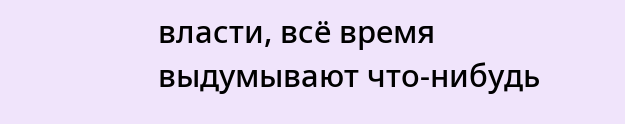власти, всё время выдумывают что-нибудь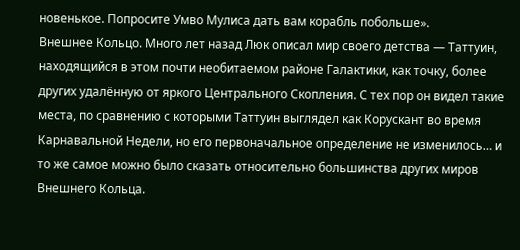новенькое. Попросите Умво Мулиса дать вам корабль побольше».
Внешнее Кольцо. Много лет назад Люк описал мир своего детства — Таттуин, находящийся в этом почти необитаемом районе Галактики, как точку, более других удалённую от яркого Центрального Скопления. С тех пор он видел такие места, по сравнению с которыми Таттуин выглядел как Корускант во время Карнавальной Недели, но его первоначальное определение не изменилось… и то же самое можно было сказать относительно большинства других миров Внешнего Кольца.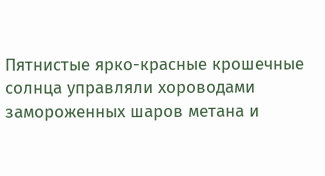Пятнистые ярко-красные крошечные солнца управляли хороводами замороженных шаров метана и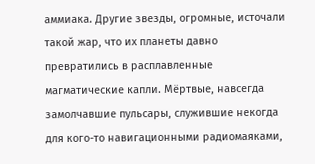аммиака. Другие звезды, огромные, источали такой жар, что их планеты давно превратились в расплавленные магматические капли. Мёртвые, навсегда замолчавшие пульсары, служившие некогда для кого-то навигационными радиомаяками,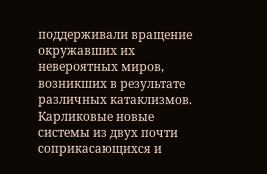поддерживали вращение окружавших их невероятных миров, возникших в результате различных катаклизмов. Карликовые новые системы из двух почти соприкасающихся и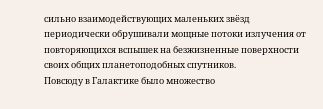сильно взаимодействующих маленьких звёзд периодически обрушивали мощные потоки излучения от повторяющихся вспышек на безжизненные поверхности своих общих планетоподобных спутников.
Повсюду в Галактике было множество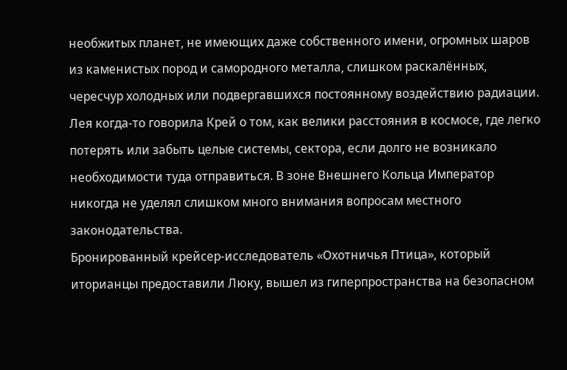необжитых планет, не имеющих даже собственного имени, огромных шаров из каменистых пород и самородного металла, слишком раскалённых, чересчур холодных или подвергавшихся постоянному воздействию радиации.
Лея когда-то говорила Крей о том, как велики расстояния в космосе, где легко потерять или забыть целые системы, сектора, если долго не возникало необходимости туда отправиться. В зоне Внешнего Кольца Император никогда не уделял слишком много внимания вопросам местного законодательства.
Бронированный крейсер-исследователь «Охотничья Птица», который иторианцы предоставили Люку, вышел из гиперпространства на безопасном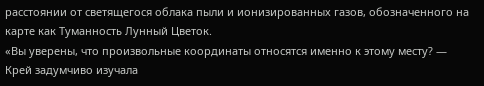расстоянии от светящегося облака пыли и ионизированных газов, обозначенного на карте как Туманность Лунный Цветок.
«Вы уверены, что произвольные координаты относятся именно к этому месту? — Крей задумчиво изучала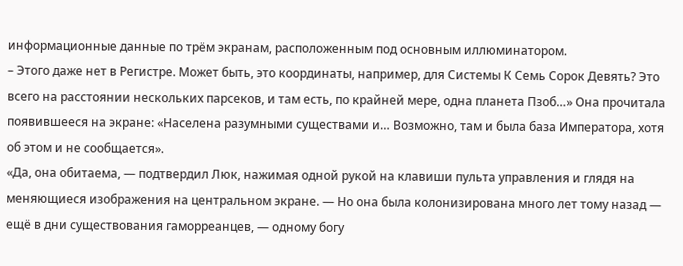информационные данные по трём экранам, расположенным под основным иллюминатором.
– Этого даже нет в Регистре. Может быть, это координаты, например, для Системы К Семь Сорок Девять? Это всего на расстоянии нескольких парсеков, и там есть, по крайней мере, одна планета Пзоб…» Она прочитала появившееся на экране: «Населена разумными существами и… Возможно, там и была база Императора, хотя об этом и не сообщается».
«Да, она обитаема, — подтвердил Люк, нажимая одной рукой на клавиши пульта управления и глядя на меняющиеся изображения на центральном экране. — Но она была колонизирована много лет тому назад — ещё в дни существования гаморреанцев, — одному богу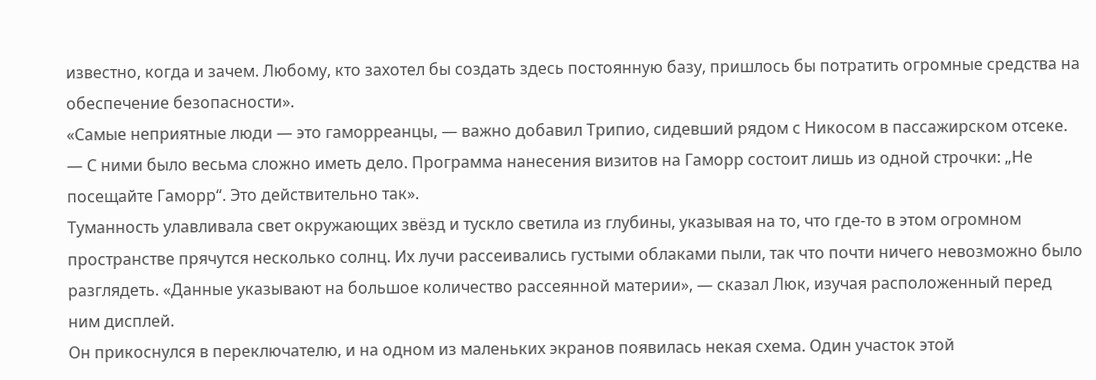известно, когда и зачем. Любому, кто захотел бы создать здесь постоянную базу, пришлось бы потратить огромные средства на обеспечение безопасности».
«Самые неприятные люди — это гаморреанцы, — важно добавил Трипио, сидевший рядом с Никосом в пассажирском отсеке. — С ними было весьма сложно иметь дело. Программа нанесения визитов на Гаморр состоит лишь из одной строчки: „Не посещайте Гаморр“. Это действительно так».
Туманность улавливала свет окружающих звёзд и тускло светила из глубины, указывая на то, что где-то в этом огромном пространстве прячутся несколько солнц. Их лучи рассеивались густыми облаками пыли, так что почти ничего невозможно было разглядеть. «Данные указывают на большое количество рассеянной материи», — сказал Люк, изучая расположенный перед ним дисплей.
Он прикоснулся в переключателю, и на одном из маленьких экранов появилась некая схема. Один участок этой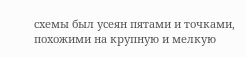схемы был усеян пятами и точками, похожими на крупную и мелкую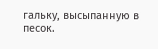гальку, высыпанную в песок.